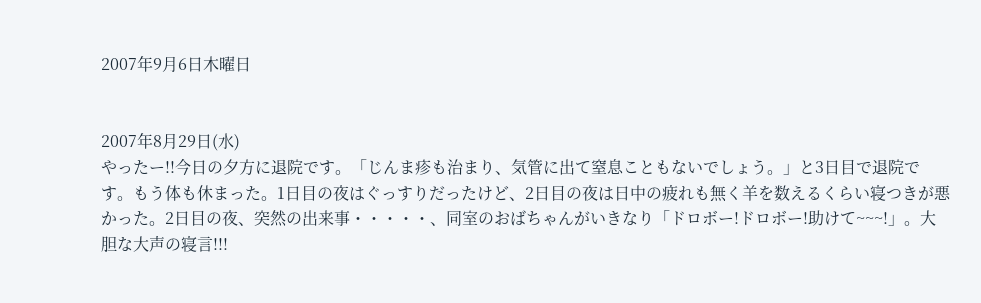2007年9月6日木曜日


2007年8月29日(水)
やったー!!今日の夕方に退院です。「じんま疹も治まり、気管に出て窒息こともないでしょう。」と3日目で退院です。もう体も休まった。1日目の夜はぐっすりだったけど、2日目の夜は日中の疲れも無く羊を数えるくらい寝つきが悪かった。2日目の夜、突然の出来事・・・・・、同室のおばちゃんがいきなり「ドロボー!ドロボー!助けて~~~!」。大胆な大声の寝言!!!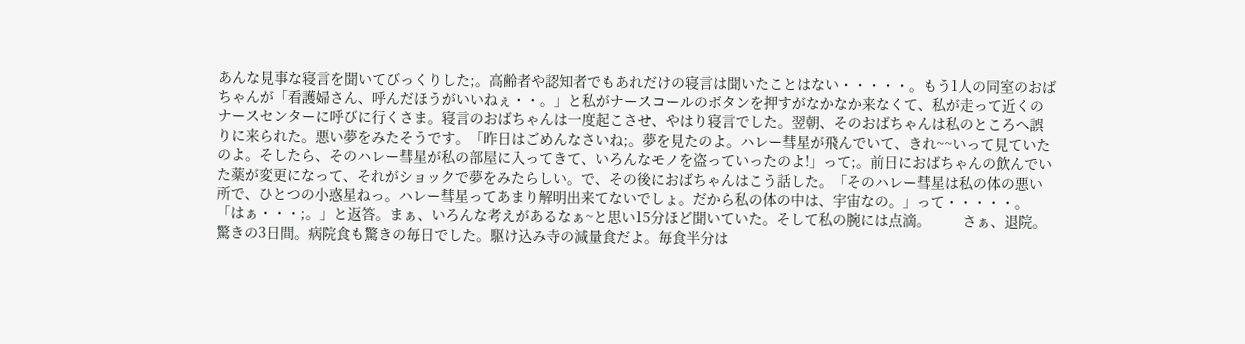あんな見事な寝言を聞いてびっくりした;。高齢者や認知者でもあれだけの寝言は聞いたことはない・・・・・。もう1人の同室のおばちゃんが「看護婦さん、呼んだほうがいいねぇ・・。」と私がナースコールのボタンを押すがなかなか来なくて、私が走って近くのナースセンターに呼びに行くさま。寝言のおばちゃんは一度起こさせ、やはり寝言でした。翌朝、そのおばちゃんは私のところへ誤りに来られた。悪い夢をみたそうです。「昨日はごめんなさいね;。夢を見たのよ。ハレー彗星が飛んでいて、きれ~~いって見ていたのよ。そしたら、そのハレー彗星が私の部屋に入ってきて、いろんなモノを盗っていったのよ!」って;。前日におばちゃんの飲んでいた薬が変更になって、それがショックで夢をみたらしい。で、その後におばちゃんはこう話した。「そのハレー彗星は私の体の悪い所で、ひとつの小惑星ねっ。ハレー彗星ってあまり解明出来てないでしょ。だから私の体の中は、宇宙なの。」って・・・・・。「はぁ・・・;。」と返答。まぁ、いろんな考えがあるなぁ~と思い15分ほど聞いていた。そして私の腕には点滴。        さぁ、退院。驚きの3日間。病院食も驚きの毎日でした。駆け込み寺の減量食だよ。毎食半分は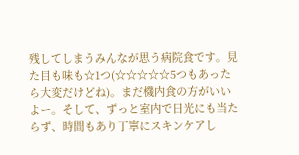残してしまうみんなが思う病院食です。見た目も味も☆1つ(☆☆☆☆☆5つもあったら大変だけどね)。まだ機内食の方がいいよー。そして、ずっと室内で日光にも当たらず、時間もあり丁寧にスキンケアし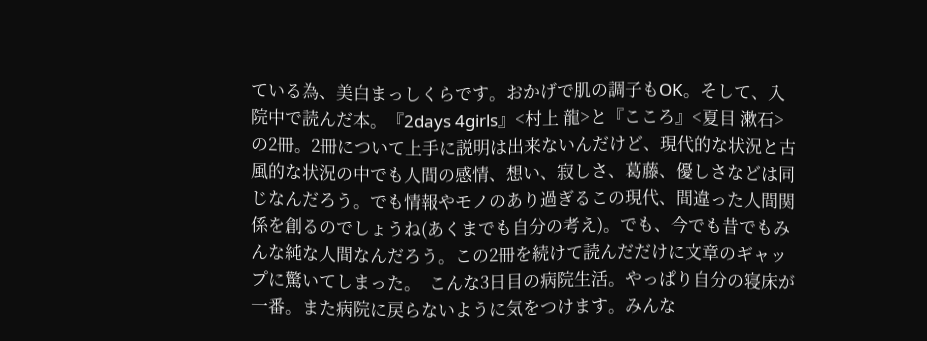ている為、美白まっしくらです。おかげで肌の調子もOK。そして、入院中で読んだ本。『2days 4girls』<村上 龍>と『こころ』<夏目 漱石>の2冊。2冊について上手に説明は出来ないんだけど、現代的な状況と古風的な状況の中でも人間の感情、想い、寂しさ、葛藤、優しさなどは同じなんだろう。でも情報やモノのあり過ぎるこの現代、間違った人間関係を創るのでしょうね(あくまでも自分の考え)。でも、今でも昔でもみんな純な人間なんだろう。この2冊を続けて読んだだけに文章のギャップに驚いてしまった。  こんな3日目の病院生活。やっぱり自分の寝床が一番。また病院に戻らないように気をつけます。みんな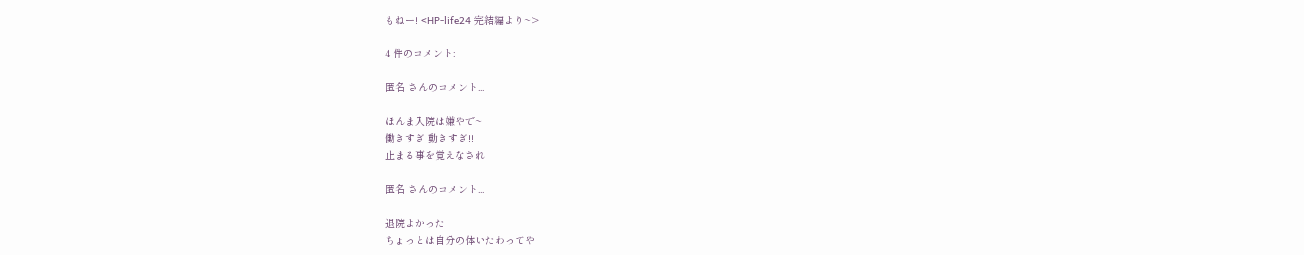もねー! <HP-life24 完結編より~>

4 件のコメント:

匿名 さんのコメント...

ほんま入院は嫌やで~
働きすぎ 動きすぎ!!
止まる事を覚えなされ

匿名 さんのコメント...

退院よかった
ちょっとは自分の体いたわってや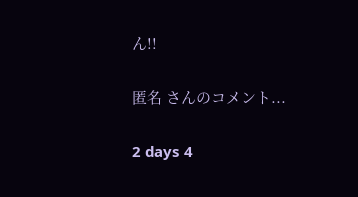ん!!

匿名 さんのコメント...

2 days 4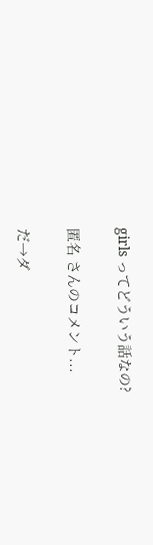girls ってどういう話なの?

匿名 さんのコメント...

だ→ダ